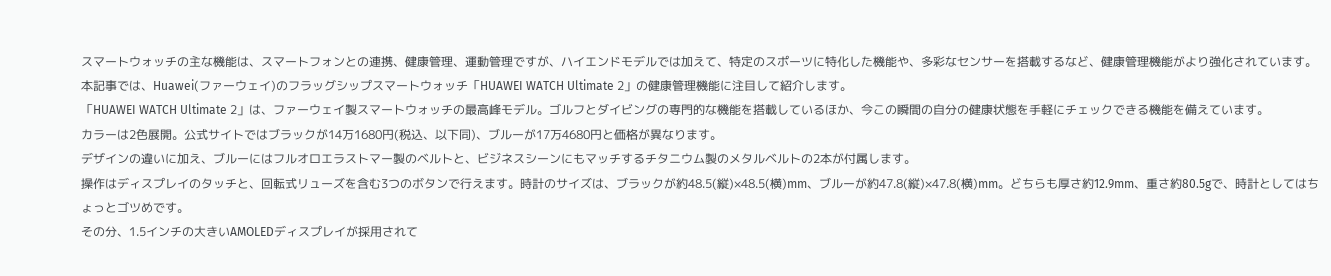スマートウォッチの主な機能は、スマートフォンとの連携、健康管理、運動管理ですが、ハイエンドモデルでは加えて、特定のスポーツに特化した機能や、多彩なセンサーを搭載するなど、健康管理機能がより強化されています。
本記事では、Huawei(ファーウェイ)のフラッグシップスマートウォッチ「HUAWEI WATCH Ultimate 2」の健康管理機能に注目して紹介します。
「HUAWEI WATCH Ultimate 2」は、ファーウェイ製スマートウォッチの最高峰モデル。ゴルフとダイビングの専門的な機能を搭載しているほか、今この瞬間の自分の健康状態を手軽にチェックできる機能を備えています。
カラーは2色展開。公式サイトではブラックが14万1680円(税込、以下同)、ブルーが17万4680円と価格が異なります。
デザインの違いに加え、ブルーにはフルオロエラストマー製のベルトと、ビジネスシーンにもマッチするチタニウム製のメタルベルトの2本が付属します。
操作はディスプレイのタッチと、回転式リューズを含む3つのボタンで行えます。時計のサイズは、ブラックが約48.5(縦)×48.5(横)mm、ブルーが約47.8(縦)×47.8(横)mm。どちらも厚さ約12.9mm、重さ約80.5gで、時計としてはちょっとゴツめです。
その分、1.5インチの大きいAMOLEDディスプレイが採用されて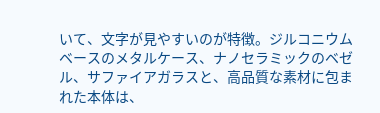いて、文字が見やすいのが特徴。ジルコニウムベースのメタルケース、ナノセラミックのベゼル、サファイアガラスと、高品質な素材に包まれた本体は、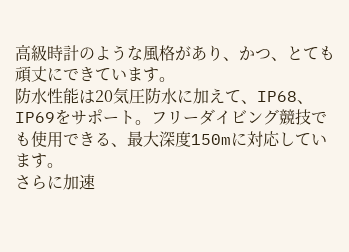高級時計のような風格があり、かつ、とても頑丈にできています。
防水性能は20気圧防水に加えて、IP68、IP69をサポート。フリーダイビング競技でも使用できる、最大深度150mに対応しています。
さらに加速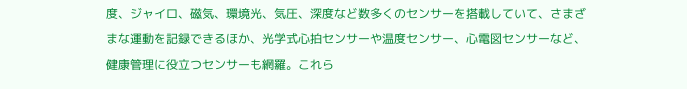度、ジャイロ、磁気、環境光、気圧、深度など数多くのセンサーを搭載していて、さまざまな運動を記録できるほか、光学式心拍センサーや温度センサー、心電図センサーなど、健康管理に役立つセンサーも網羅。これら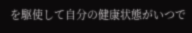を駆使して自分の健康状態がいつで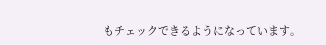もチェックできるようになっています。